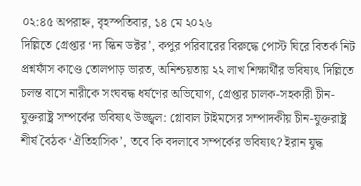০২:৪৫ অপরাহ্ন, বৃহস্পতিবার, ১৪ মে ২০২৬
দিল্লিতে গ্রেপ্তার ‘দ্য স্কিন ডক্টর’, কপুর পরিবারের বিরুদ্ধে পোস্ট ঘিরে বিতর্ক নিট প্রশ্নফাঁস কাণ্ডে তোলপাড় ভারত, অনিশ্চয়তায় ২২ লাখ শিক্ষার্থীর ভবিষ্যৎ দিল্লিতে চলন্ত বাসে নারীকে সংঘবদ্ধ ধর্ষণের অভিযোগ, গ্রেপ্তার চালক-সহকারী চীন-যুক্তরাষ্ট্র সম্পর্কের ভবিষ্যৎ উজ্জ্বল: গ্লোবাল টাইমসের সম্পাদকীয় চীন-যুক্তরাষ্ট্র শীর্ষ বৈঠক ‘ঐতিহাসিক’, তবে কি বদলাবে সম্পর্কের ভবিষ্যৎ? ইরান যুদ্ধ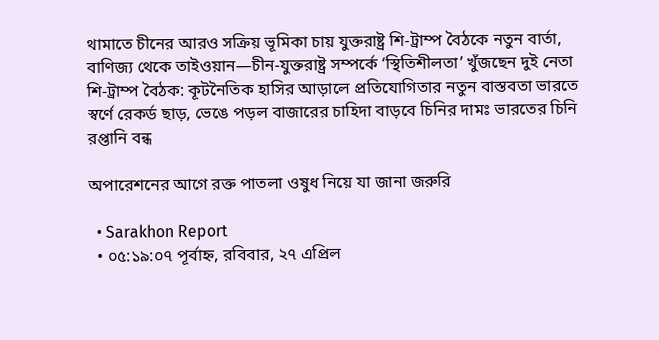থামাতে চীনের আরও সক্রিয় ভূমিকা চায় যুক্তরাষ্ট্র শি-ট্রাম্প বৈঠকে নতুন বার্তা, বাণিজ্য থেকে তাইওয়ান—চীন-যুক্তরাষ্ট্র সম্পর্কে ‘স্থিতিশীলতা’ খুঁজছেন দুই নেতা শি-ট্রাম্প বৈঠক: কূটনৈতিক হাসির আড়ালে প্রতিযোগিতার নতুন বাস্তবতা ভারতে স্বর্ণে রেকর্ড ছাড়, ভেঙে পড়ল বাজারের চাহিদা বাড়বে চিনির দামঃ ভারতের চিনি রপ্তানি বন্ধ

অপারেশনের আগে রক্ত পাতলা ওষুধ নিয়ে যা জানা জরুরি

  • Sarakhon Report
  • ০৫:১৯:০৭ পূর্বাহ্ন, রবিবার, ২৭ এপ্রিল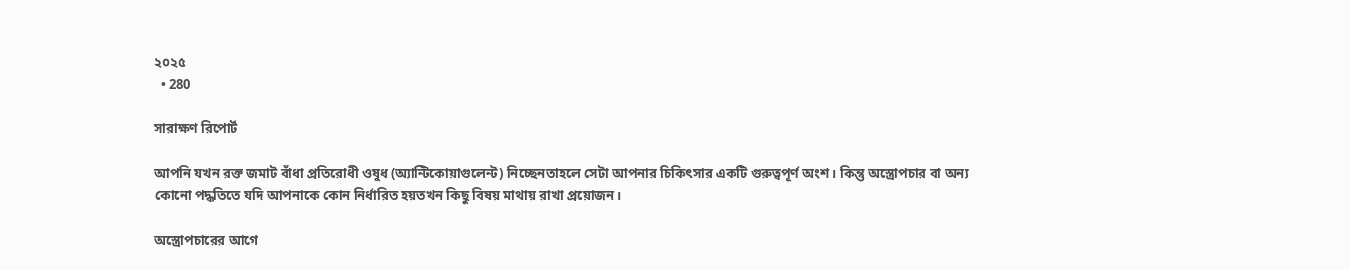২০২৫
  • 280

সারাক্ষণ রিপোর্ট

আপনি যখন রক্ত জমাট বাঁধা প্রতিরোধী ওষুধ (অ্যান্টিকোয়াগুলেন্ট) নিচ্ছেনতাহলে সেটা আপনার চিকিৎসার একটি গুরুত্বপূর্ণ অংশ। কিন্তু অস্ত্রোপচার বা অন্য কোনো পদ্ধতিতে যদি আপনাকে কোন নির্ধারিত হয়তখন কিছু বিষয় মাথায় রাখা প্রয়োজন।

অস্ত্রোপচারের আগে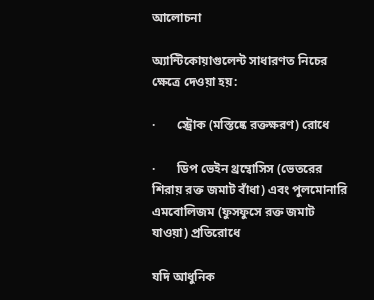আলোচনা

অ্যান্টিকোয়াগুলেন্ট সাধারণত নিচের ক্ষেত্রে দেওয়া হয়:

·       স্ট্রোক (মস্তিষ্কে রক্তক্ষরণ) রোধে

·       ডিপ ভেইন থ্রম্বোসিস (ভেতরের শিরায় রক্ত জমাট বাঁধা) এবং পুলমোনারি এমবোলিজম (ফুসফুসে রক্ত জমাট যাওয়া) প্রতিরোধে

যদি আধুনিক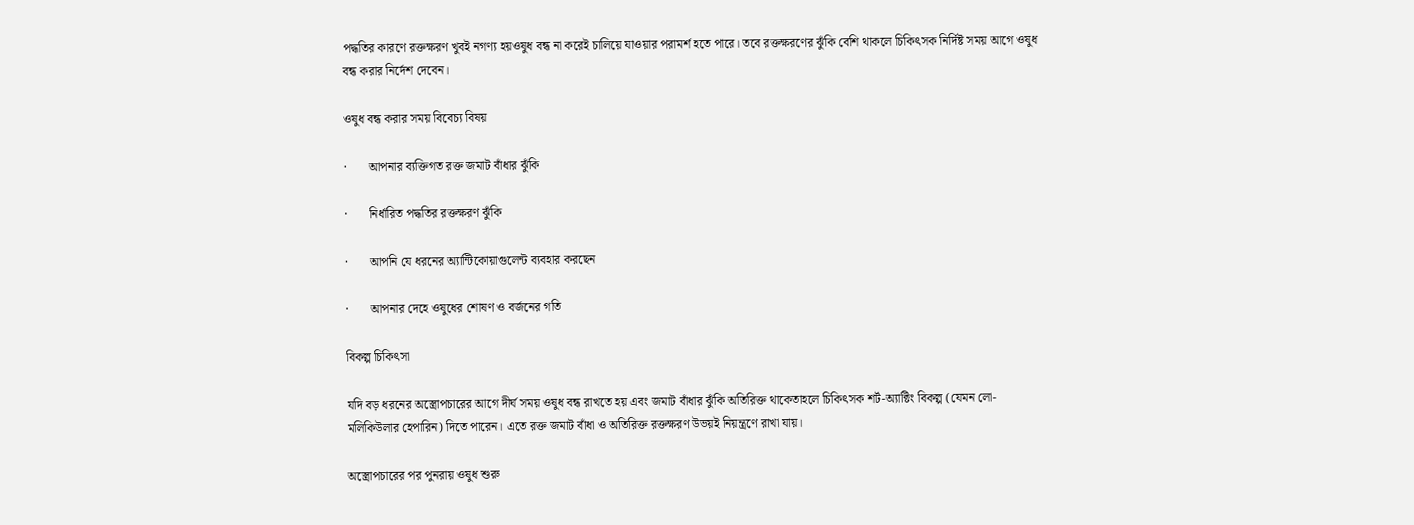পদ্ধতির কারণে রক্তক্ষরণ খুবই নগণ্য হয়ওষুধ বন্ধ না করেই চালিয়ে যাওয়ার পরামর্শ হতে পারে। তবে রক্তক্ষরণের ঝুঁকি বেশি থাকলে চিকিৎসক নির্দিষ্ট সময় আগে ওষুধ বন্ধ করার নির্দেশ দেবেন।

ওষুধ বন্ধ করার সময় বিবেচ্য বিষয়

·       আপনার ব্যক্তিগত রক্ত জমাট বাঁধার ঝুঁকি

·       নির্ধারিত পদ্ধতির রক্তক্ষরণ ঝুঁকি

·       আপনি যে ধরনের অ্যান্টিকোয়াগুলেন্ট ব্যবহার করছেন

·       আপনার দেহে ওষুধের শোষণ ও বর্জনের গতি

বিকল্প চিকিৎসা

যদি বড় ধরনের অস্ত্রোপচারের আগে দীর্ঘ সময় ওষুধ বন্ধ রাখতে হয় এবং জমাট বাঁধার ঝুঁকি অতিরিক্ত থাকেতাহলে চিকিৎসক শর্ট-অ্যাক্টিং বিকল্প (যেমন লো-মলিকিউলার হেপারিন) দিতে পারেন। এতে রক্ত জমাট বাঁধা ও অতিরিক্ত রক্তক্ষরণ উভয়ই নিয়ন্ত্রণে রাখা যায়।

অস্ত্রোপচারের পর পুনরায় ওষুধ শুরু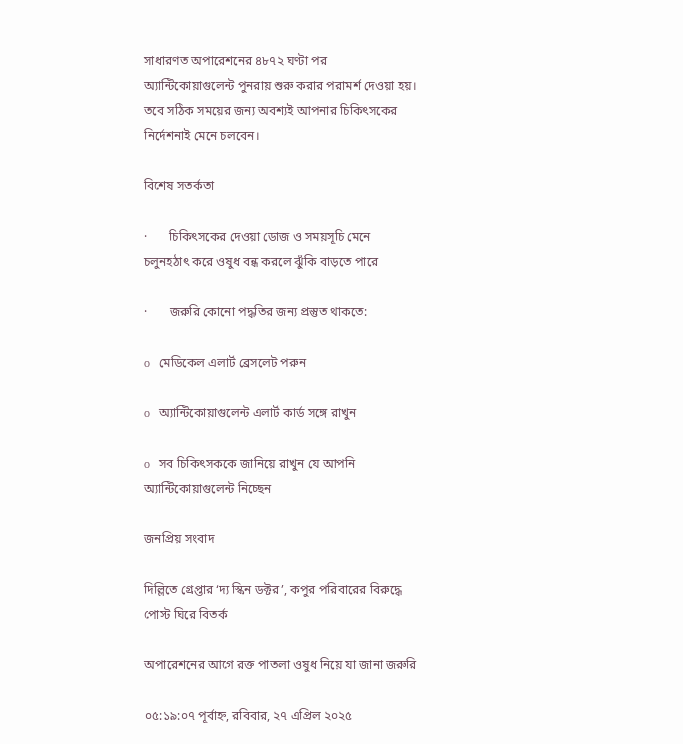সাধারণত অপারেশনের ৪৮৭২ ঘণ্টা পর অ্যান্টিকোয়াগুলেন্ট পুনরায় শুরু করার পরামর্শ দেওয়া হয়। তবে সঠিক সময়ের জন্য অবশ্যই আপনার চিকিৎসকের নির্দেশনাই মেনে চলবেন।

বিশেষ সতর্কতা

·       চিকিৎসকের দেওয়া ডোজ ও সময়সূচি মেনে চলুনহঠাৎ করে ওষুধ বন্ধ করলে ঝুঁকি বাড়তে পারে

·       জরুরি কোনো পদ্ধতির জন্য প্রস্তুত থাকতে:

o   মেডিকেল এলার্ট ব্রেসলেট পরুন

o   অ্যান্টিকোয়াগুলেন্ট এলার্ট কার্ড সঙ্গে রাখুন

o   সব চিকিৎসককে জানিয়ে রাখুন যে আপনি অ্যান্টিকোয়াগুলেন্ট নিচ্ছেন

জনপ্রিয় সংবাদ

দিল্লিতে গ্রেপ্তার ‘দ্য স্কিন ডক্টর’, কপুর পরিবারের বিরুদ্ধে পোস্ট ঘিরে বিতর্ক

অপারেশনের আগে রক্ত পাতলা ওষুধ নিয়ে যা জানা জরুরি

০৫:১৯:০৭ পূর্বাহ্ন, রবিবার, ২৭ এপ্রিল ২০২৫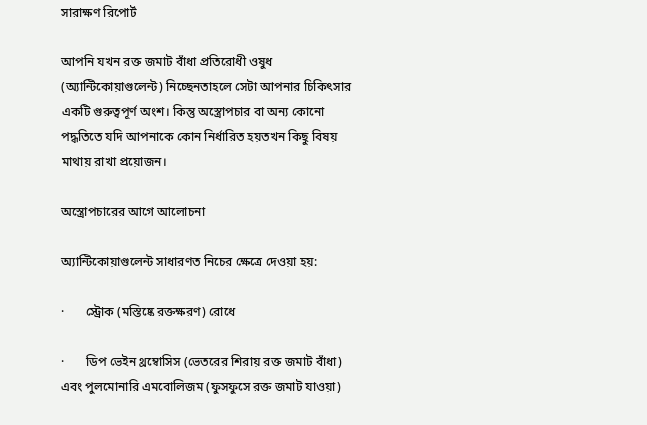সারাক্ষণ রিপোর্ট

আপনি যখন রক্ত জমাট বাঁধা প্রতিরোধী ওষুধ (অ্যান্টিকোয়াগুলেন্ট) নিচ্ছেনতাহলে সেটা আপনার চিকিৎসার একটি গুরুত্বপূর্ণ অংশ। কিন্তু অস্ত্রোপচার বা অন্য কোনো পদ্ধতিতে যদি আপনাকে কোন নির্ধারিত হয়তখন কিছু বিষয় মাথায় রাখা প্রয়োজন।

অস্ত্রোপচারের আগে আলোচনা

অ্যান্টিকোয়াগুলেন্ট সাধারণত নিচের ক্ষেত্রে দেওয়া হয়:

·       স্ট্রোক (মস্তিষ্কে রক্তক্ষরণ) রোধে

·       ডিপ ভেইন থ্রম্বোসিস (ভেতরের শিরায় রক্ত জমাট বাঁধা) এবং পুলমোনারি এমবোলিজম (ফুসফুসে রক্ত জমাট যাওয়া)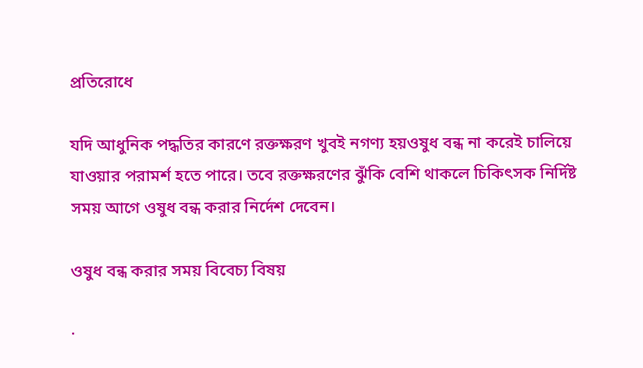প্রতিরোধে

যদি আধুনিক পদ্ধতির কারণে রক্তক্ষরণ খুবই নগণ্য হয়ওষুধ বন্ধ না করেই চালিয়ে যাওয়ার পরামর্শ হতে পারে। তবে রক্তক্ষরণের ঝুঁকি বেশি থাকলে চিকিৎসক নির্দিষ্ট সময় আগে ওষুধ বন্ধ করার নির্দেশ দেবেন।

ওষুধ বন্ধ করার সময় বিবেচ্য বিষয়

·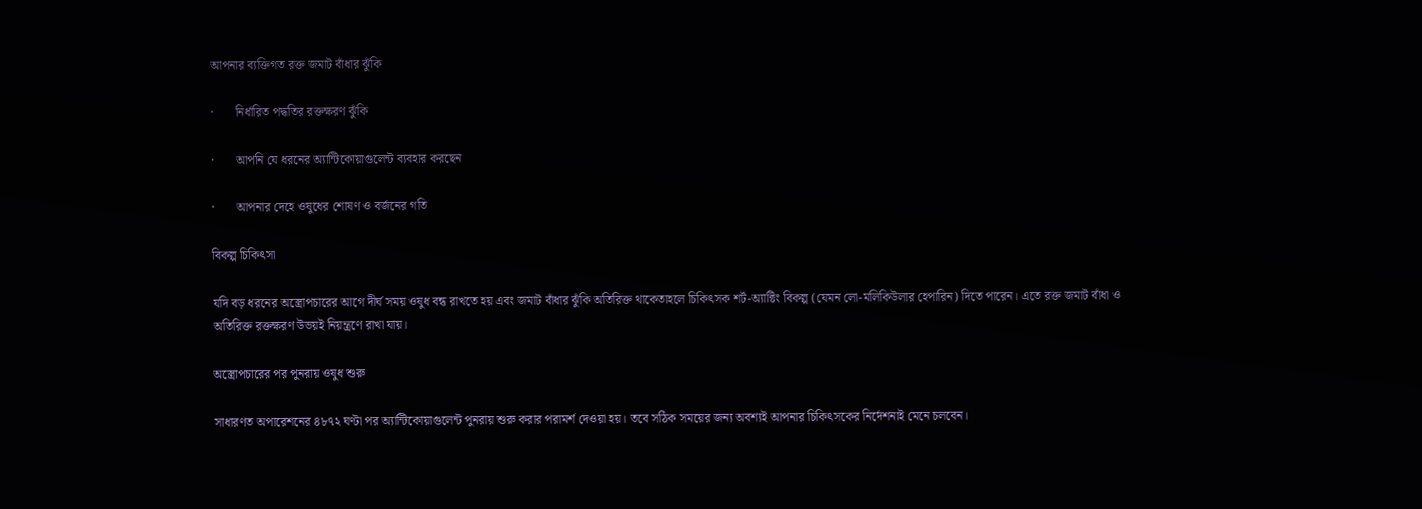আপনার ব্যক্তিগত রক্ত জমাট বাঁধার ঝুঁকি

·       নির্ধারিত পদ্ধতির রক্তক্ষরণ ঝুঁকি

·       আপনি যে ধরনের অ্যান্টিকোয়াগুলেন্ট ব্যবহার করছেন

·       আপনার দেহে ওষুধের শোষণ ও বর্জনের গতি

বিকল্প চিকিৎসা

যদি বড় ধরনের অস্ত্রোপচারের আগে দীর্ঘ সময় ওষুধ বন্ধ রাখতে হয় এবং জমাট বাঁধার ঝুঁকি অতিরিক্ত থাকেতাহলে চিকিৎসক শর্ট-অ্যাক্টিং বিকল্প (যেমন লো-মলিকিউলার হেপারিন) দিতে পারেন। এতে রক্ত জমাট বাঁধা ও অতিরিক্ত রক্তক্ষরণ উভয়ই নিয়ন্ত্রণে রাখা যায়।

অস্ত্রোপচারের পর পুনরায় ওষুধ শুরু

সাধারণত অপারেশনের ৪৮৭২ ঘণ্টা পর অ্যান্টিকোয়াগুলেন্ট পুনরায় শুরু করার পরামর্শ দেওয়া হয়। তবে সঠিক সময়ের জন্য অবশ্যই আপনার চিকিৎসকের নির্দেশনাই মেনে চলবেন।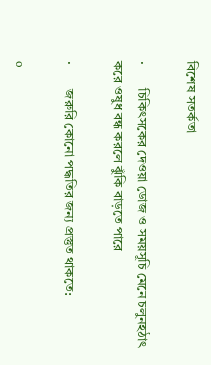বিশেষ সতর্কতা

·       চিকিৎসকের দেওয়া ডোজ ও সময়সূচি মেনে চলুনহঠাৎ করে ওষুধ বন্ধ করলে ঝুঁকি বাড়তে পারে

·       জরুরি কোনো পদ্ধতির জন্য প্রস্তুত থাকতে:

o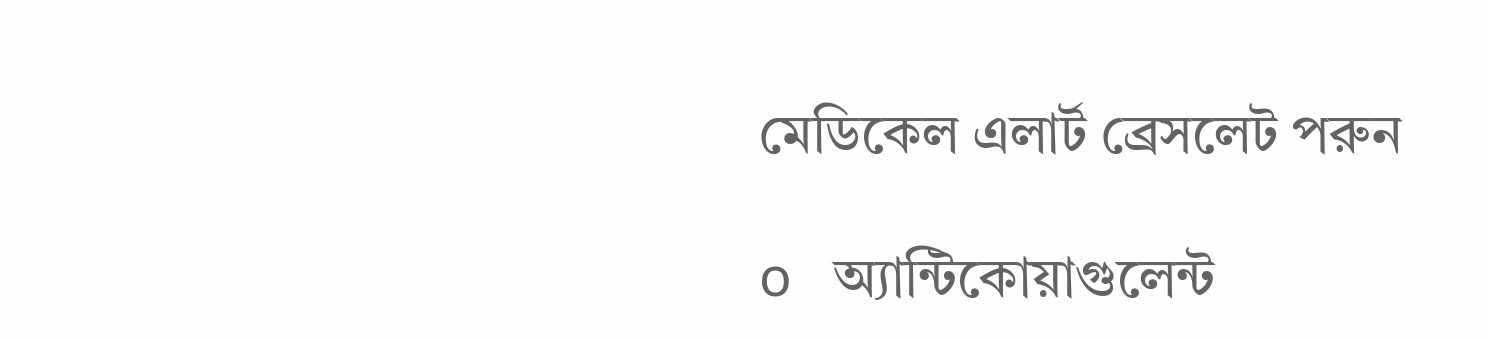মেডিকেল এলার্ট ব্রেসলেট পরুন

o   অ্যান্টিকোয়াগুলেন্ট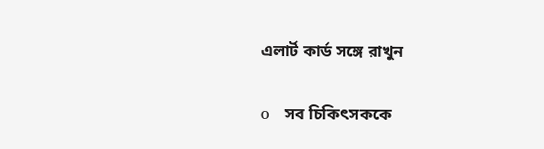এলার্ট কার্ড সঙ্গে রাখুন

o   সব চিকিৎসককে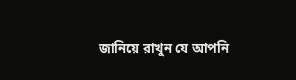জানিয়ে রাখুন যে আপনি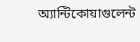অ্যান্টিকোয়াগুলেন্ট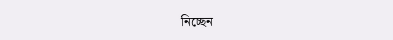নিচ্ছেন